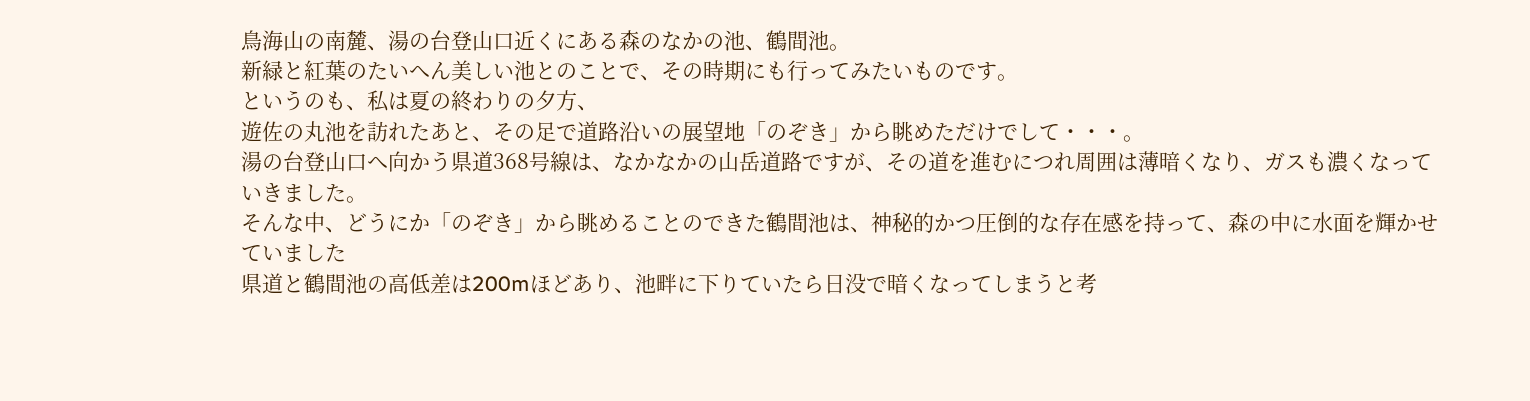鳥海山の南麓、湯の台登山口近くにある森のなかの池、鶴間池。
新緑と紅葉のたいへん美しい池とのことで、その時期にも行ってみたいものです。
というのも、私は夏の終わりの夕方、
遊佐の丸池を訪れたあと、その足で道路沿いの展望地「のぞき」から眺めただけでして・・・。
湯の台登山口へ向かう県道368号線は、なかなかの山岳道路ですが、その道を進むにつれ周囲は薄暗くなり、ガスも濃くなっていきました。
そんな中、どうにか「のぞき」から眺めることのできた鶴間池は、神秘的かつ圧倒的な存在感を持って、森の中に水面を輝かせていました
県道と鶴間池の高低差は200mほどあり、池畔に下りていたら日没で暗くなってしまうと考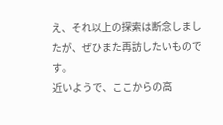え、それ以上の探索は断念しましたが、ぜひまた再訪したいものです。
近いようで、ここからの高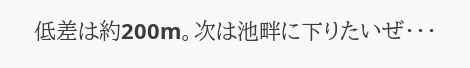低差は約200m。次は池畔に下りたいぜ・・・